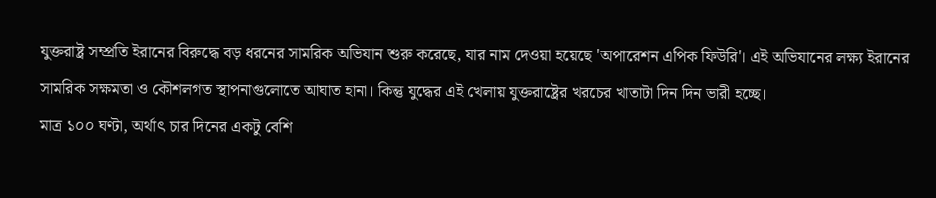যুক্তরাষ্ট্র সম্প্রতি ইরানের বিরুদ্ধে বড় ধরনের সামরিক অভিযান শুরু করেছে, যার নাম দেওয়া হয়েছে 'অপারেশন এপিক ফিউরি'। এই অভিযানের লক্ষ্য ইরানের সামরিক সক্ষমতা ও কৌশলগত স্থাপনাগুলোতে আঘাত হানা। কিন্তু যুদ্ধের এই খেলায় যুক্তরাষ্ট্রের খরচের খাতাটা দিন দিন ভারী হচ্ছে।
মাত্র ১০০ ঘণ্টা, অর্থাৎ চার দিনের একটু বেশি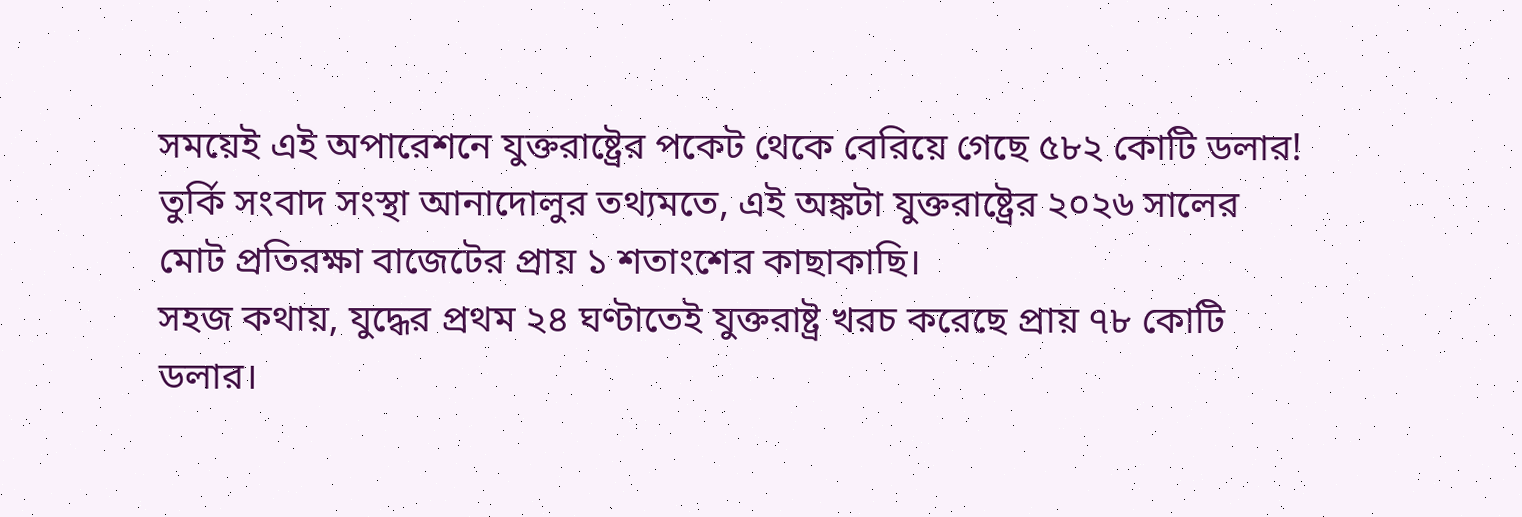সময়েই এই অপারেশনে যুক্তরাষ্ট্রের পকেট থেকে বেরিয়ে গেছে ৫৮২ কোটি ডলার! তুর্কি সংবাদ সংস্থা আনাদোলুর তথ্যমতে, এই অঙ্কটা যুক্তরাষ্ট্রের ২০২৬ সালের মোট প্রতিরক্ষা বাজেটের প্রায় ১ শতাংশের কাছাকাছি।
সহজ কথায়, যুদ্ধের প্রথম ২৪ ঘণ্টাতেই যুক্তরাষ্ট্র খরচ করেছে প্রায় ৭৮ কোটি ডলার।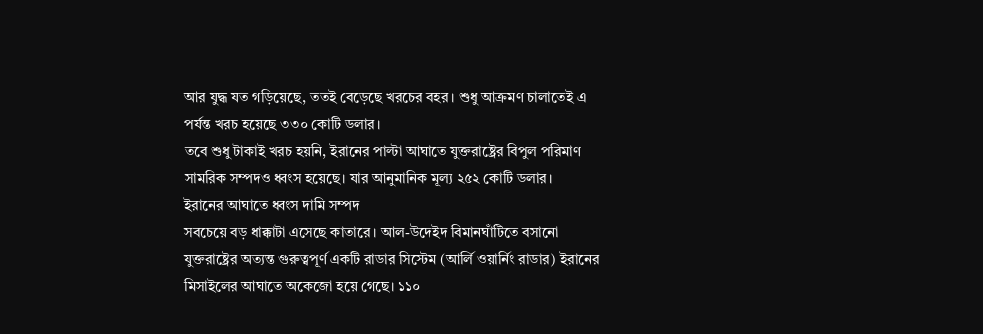আর যুদ্ধ যত গড়িয়েছে, ততই বেড়েছে খরচের বহর। শুধু আক্রমণ চালাতেই এ পর্যন্ত খরচ হয়েছে ৩৩০ কোটি ডলার।
তবে শুধু টাকাই খরচ হয়নি, ইরানের পাল্টা আঘাতে যুক্তরাষ্ট্রের বিপুল পরিমাণ সামরিক সম্পদও ধ্বংস হয়েছে। যার আনুমানিক মূল্য ২৫২ কোটি ডলার।
ইরানের আঘাতে ধ্বংস দামি সম্পদ
সবচেয়ে বড় ধাক্কাটা এসেছে কাতারে। আল-উদেইদ বিমানঘাঁটিতে বসানো যুক্তরাষ্ট্রের অত্যন্ত গুরুত্বপূর্ণ একটি রাডার সিস্টেম (আর্লি ওয়ার্নিং রাডার) ইরানের মিসাইলের আঘাতে অকেজো হয়ে গেছে। ১১০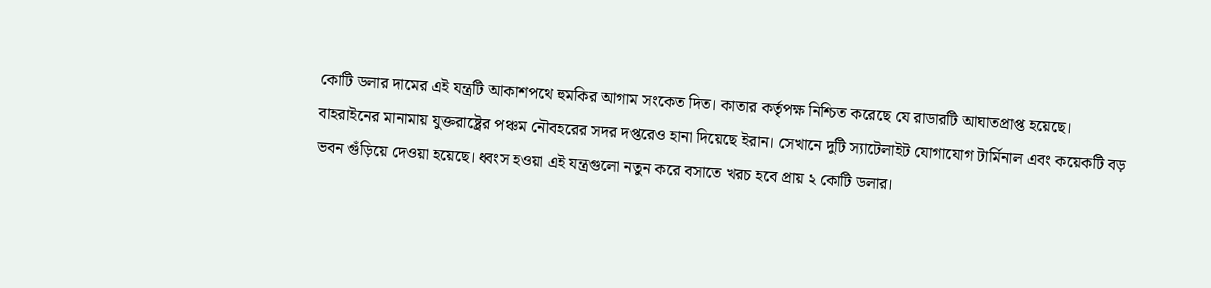কোটি ডলার দামের এই যন্ত্রটি আকাশপথে হুমকির আগাম সংকেত দিত। কাতার কর্তৃপক্ষ নিশ্চিত করেছে যে রাডারটি আঘাতপ্রাপ্ত হয়েছে।
বাহরাইনের মানামায় যুক্তরাষ্ট্রের পঞ্চম নৌবহরের সদর দপ্তরেও হানা দিয়েছে ইরান। সেখানে দুটি স্যাটেলাইট যোগাযোগ টার্মিনাল এবং কয়েকটি বড় ভবন গুঁড়িয়ে দেওয়া হয়েছে। ধ্বংস হওয়া এই যন্ত্রগুলো নতুন করে বসাতে খরচ হবে প্রায় ২ কোটি ডলার।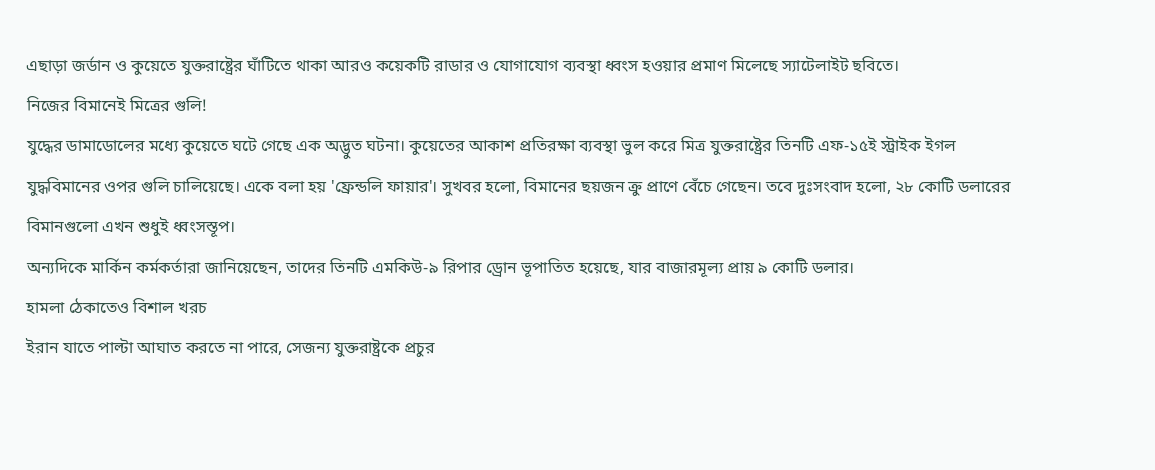এছাড়া জর্ডান ও কুয়েতে যুক্তরাষ্ট্রের ঘাঁটিতে থাকা আরও কয়েকটি রাডার ও যোগাযোগ ব্যবস্থা ধ্বংস হওয়ার প্রমাণ মিলেছে স্যাটেলাইট ছবিতে।
নিজের বিমানেই মিত্রের গুলি!
যুদ্ধের ডামাডোলের মধ্যে কুয়েতে ঘটে গেছে এক অদ্ভুত ঘটনা। কুয়েতের আকাশ প্রতিরক্ষা ব্যবস্থা ভুল করে মিত্র যুক্তরাষ্ট্রের তিনটি এফ-১৫ই স্ট্রাইক ইগল যুদ্ধবিমানের ওপর গুলি চালিয়েছে। একে বলা হয় 'ফ্রেন্ডলি ফায়ার'। সুখবর হলো, বিমানের ছয়জন ক্রু প্রাণে বেঁচে গেছেন। তবে দুঃসংবাদ হলো, ২৮ কোটি ডলারের বিমানগুলো এখন শুধুই ধ্বংসস্তূপ।
অন্যদিকে মার্কিন কর্মকর্তারা জানিয়েছেন, তাদের তিনটি এমকিউ-৯ রিপার ড্রোন ভূপাতিত হয়েছে, যার বাজারমূল্য প্রায় ৯ কোটি ডলার।
হামলা ঠেকাতেও বিশাল খরচ
ইরান যাতে পাল্টা আঘাত করতে না পারে, সেজন্য যুক্তরাষ্ট্রকে প্রচুর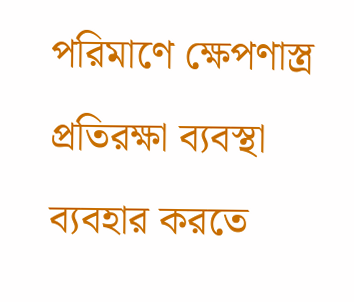পরিমাণে ক্ষেপণাস্ত্র প্রতিরক্ষা ব্যবস্থা ব্যবহার করতে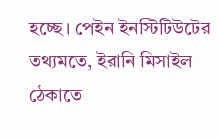হচ্ছে। পেইন ইনস্টিটিউটের তথ্যমতে, ইরানি মিসাইল ঠেকাতে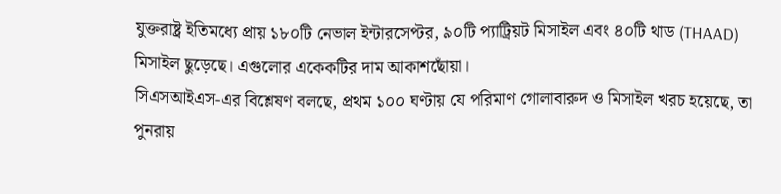যুক্তরাষ্ট্র ইতিমধ্যে প্রায় ১৮০টি নেভাল ইন্টারসেপ্টর, ৯০টি প্যাট্রিয়ট মিসাইল এবং ৪০টি থাড (THAAD) মিসাইল ছুড়েছে। এগুলোর একেকটির দাম আকাশছোঁয়া।
সিএসআইএস-এর বিশ্লেষণ বলছে, প্রথম ১০০ ঘণ্টায় যে পরিমাণ গোলাবারুদ ও মিসাইল খরচ হয়েছে, তা পুনরায়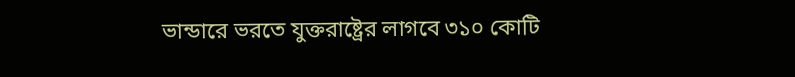ভান্ডারে ভরতে যুক্তরাষ্ট্রের লাগবে ৩১০ কোটি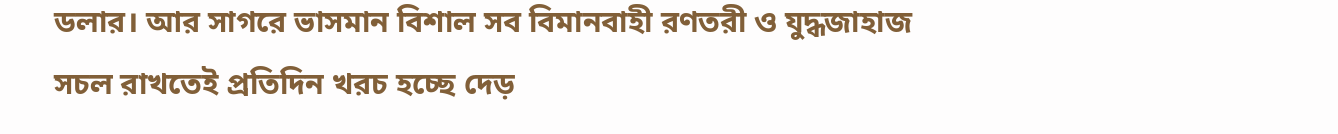ডলার। আর সাগরে ভাসমান বিশাল সব বিমানবাহী রণতরী ও যুদ্ধজাহাজ সচল রাখতেই প্রতিদিন খরচ হচ্ছে দেড়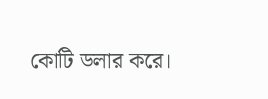কোটি ডলার করে।